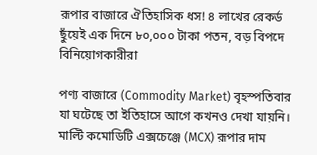রূপার বাজারে ঐতিহাসিক ধস! ৪ লাখের রেকর্ড ছুঁয়েই এক দিনে ৮০,০০০ টাকা পতন, বড় বিপদে বিনিয়োগকারীরা

পণ্য বাজারে (Commodity Market) বৃহস্পতিবার যা ঘটেছে তা ইতিহাসে আগে কখনও দেখা যায়নি। মাল্টি কমোডিটি এক্সচেঞ্জে (MCX) রূপার দাম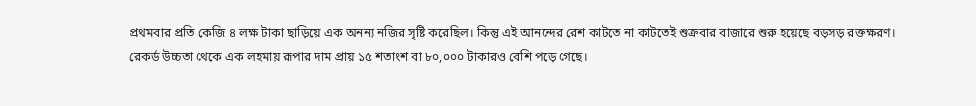প্রথমবার প্রতি কেজি ৪ লক্ষ টাকা ছাড়িয়ে এক অনন্য নজির সৃষ্টি করেছিল। কিন্তু এই আনন্দের রেশ কাটতে না কাটতেই শুক্রবার বাজারে শুরু হয়েছে বড়সড় রক্তক্ষরণ। রেকর্ড উচ্চতা থেকে এক লহমায় রূপার দাম প্রায় ১৫ শতাংশ বা ৮০,০০০ টাকারও বেশি পড়ে গেছে।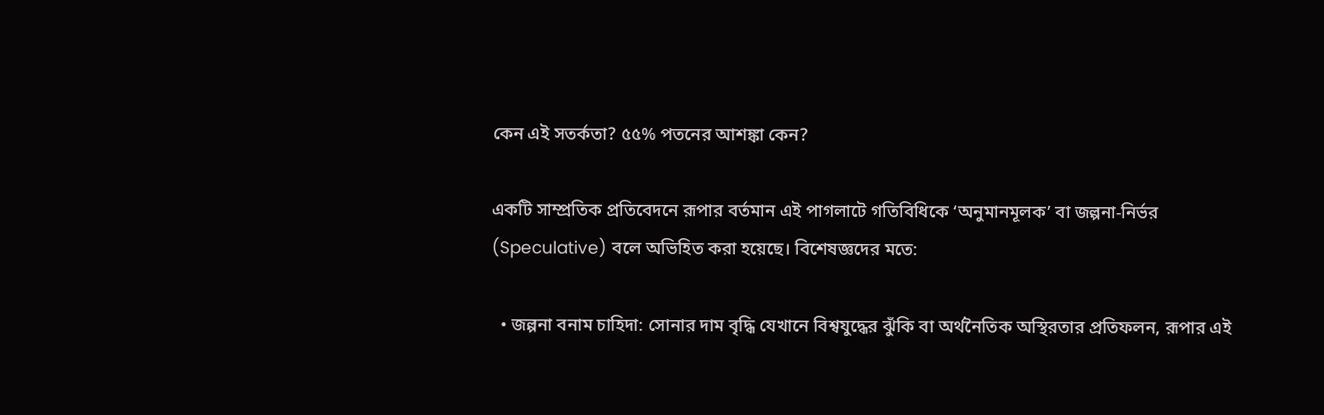কেন এই সতর্কতা? ৫৫% পতনের আশঙ্কা কেন?

একটি সাম্প্রতিক প্রতিবেদনে রূপার বর্তমান এই পাগলাটে গতিবিধিকে ‘অনুমানমূলক’ বা জল্পনা-নির্ভর (Speculative) বলে অভিহিত করা হয়েছে। বিশেষজ্ঞদের মতে:

  • জল্পনা বনাম চাহিদা: সোনার দাম বৃদ্ধি যেখানে বিশ্বযুদ্ধের ঝুঁকি বা অর্থনৈতিক অস্থিরতার প্রতিফলন, রূপার এই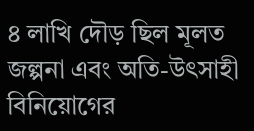৪ লাখি দৌড় ছিল মূলত জল্পনা এবং অতি-উৎসাহী বিনিয়োগের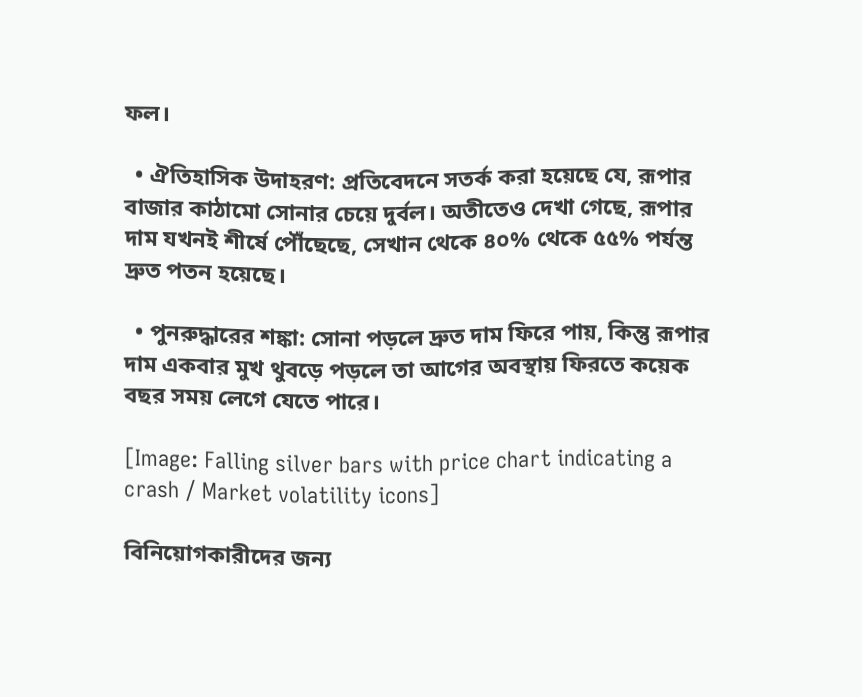ফল।

  • ঐতিহাসিক উদাহরণ: প্রতিবেদনে সতর্ক করা হয়েছে যে, রূপার বাজার কাঠামো সোনার চেয়ে দুর্বল। অতীতেও দেখা গেছে, রূপার দাম যখনই শীর্ষে পৌঁছেছে, সেখান থেকে ৪০% থেকে ৫৫% পর্যন্ত দ্রুত পতন হয়েছে।

  • পুনরুদ্ধারের শঙ্কা: সোনা পড়লে দ্রুত দাম ফিরে পায়, কিন্তু রূপার দাম একবার মুখ থুবড়ে পড়লে তা আগের অবস্থায় ফিরতে কয়েক বছর সময় লেগে যেতে পারে।

[Image: Falling silver bars with price chart indicating a crash / Market volatility icons]

বিনিয়োগকারীদের জন্য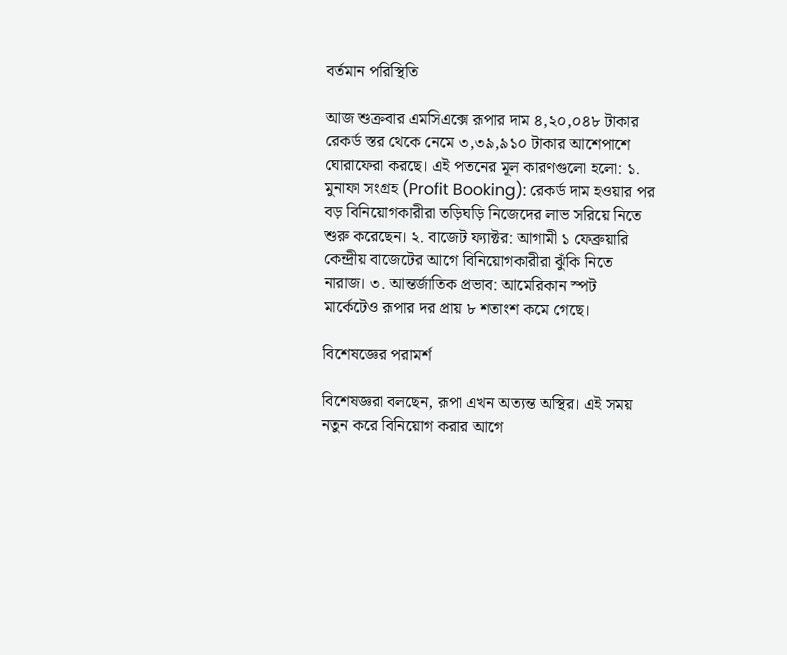বর্তমান পরিস্থিতি

আজ শুক্রবার এমসিএক্সে রূপার দাম ৪,২০,০৪৮ টাকার রেকর্ড স্তর থেকে নেমে ৩,৩৯,৯১০ টাকার আশেপাশে ঘোরাফেরা করছে। এই পতনের মূল কারণগুলো হলো: ১. মুনাফা সংগ্রহ (Profit Booking): রেকর্ড দাম হওয়ার পর বড় বিনিয়োগকারীরা তড়িঘড়ি নিজেদের লাভ সরিয়ে নিতে শুরু করেছেন। ২. বাজেট ফ্যাক্টর: আগামী ১ ফেব্রুয়ারি কেন্দ্রীয় বাজেটের আগে বিনিয়োগকারীরা ঝুঁকি নিতে নারাজ। ৩. আন্তর্জাতিক প্রভাব: আমেরিকান স্পট মার্কেটেও রূপার দর প্রায় ৮ শতাংশ কমে গেছে।

বিশেষজ্ঞের পরামর্শ

বিশেষজ্ঞরা বলছেন, রূপা এখন অত্যন্ত অস্থির। এই সময় নতুন করে বিনিয়োগ করার আগে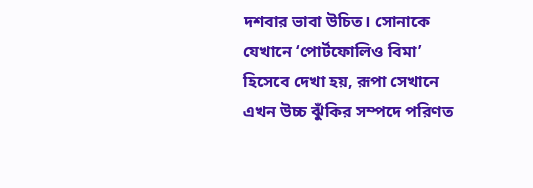দশবার ভাবা উচিত। সোনাকে যেখানে ‘পোর্টফোলিও বিমা’ হিসেবে দেখা হয়, রূপা সেখানে এখন উচ্চ ঝুঁকির সম্পদে পরিণত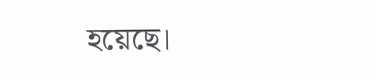হয়েছে।